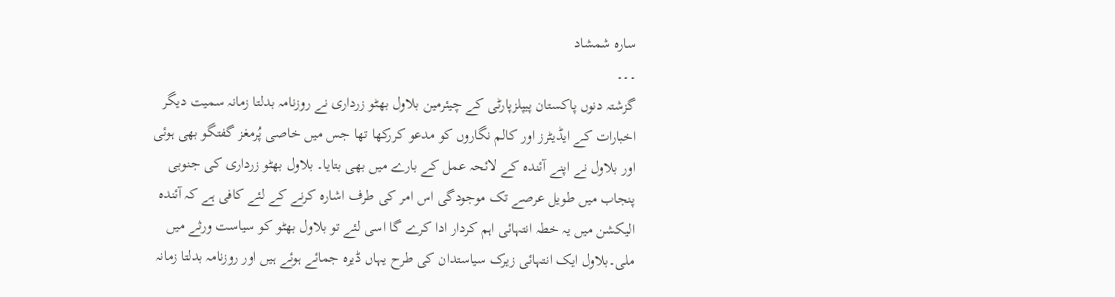سارہ شمشاد
۔۔۔
گزشتہ دنوں پاکستان پیپلزپارٹی کے چیئرمین بلاول بھٹو زرداری نے روزنامہ بدلتا زمانہ سمیت دیگر اخبارات کے ایڈیٹرز اور کالم نگاروں کو مدعو کررکھا تھا جس میں خاصی پُرمغز گفتگو بھی ہوئی اور بلاول نے اپنے آئندہ کے لائحہ عمل کے بارے میں بھی بتایا۔ بلاول بھٹو زرداری کی جنوبی پنجاب میں طویل عرصے تک موجودگی اس امر کی طرف اشارہ کرنے کے لئے کافی ہے کہ آئندہ الیکشن میں یہ خطہ انتہائی اہم کردار ادا کرے گا اسی لئے تو بلاول بھٹو کو سیاست ورثے میں ملی۔بلاول ایک انتہائی زیرک سیاستدان کی طرح یہاں ڈیرہ جمائے ہوئے ہیں اور روزنامہ بدلتا زمانہ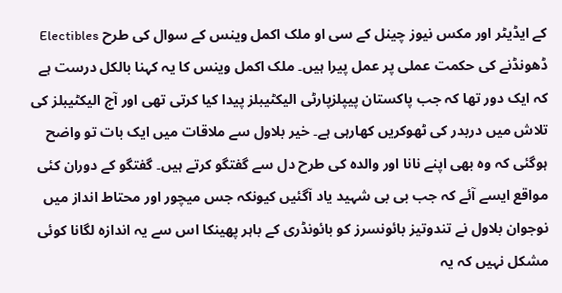کے ایڈیٹر اور مکس نیوز چینل کے سی او ملک اکمل وینس کے سوال کی طرح Electibles ڈھونڈنے کی حکمت عملی پر عمل پیرا ہیں۔ ملک اکمل وینس کا یہ کہنا بالکل درست ہے کہ ایک دور تھا کہ جب پاکستان پیپلزپارٹی الیکٹیبلز پیدا کیا کرتی تھی اور آج الیکٹیبلز کی تلاش میں دربدر کی ٹھوکریں کھارہی ہے۔ خیر بلاول سے ملاقات میں ایک بات تو واضح ہوگئی کہ وہ بھی اپنے نانا اور والدہ کی طرح دل سے گفتگو کرتے ہیں۔ گفتگو کے دوران کئی مواقع ایسے آئے کہ جب بی بی شہید یاد آگئیں کیونکہ جس میچور اور محتاط انداز میں نوجوان بلاول نے تندوتیز بائونسرز کو بائونڈری کے باہر پھینکا اس سے یہ اندازہ لگانا کوئی مشکل نہیں کہ یہ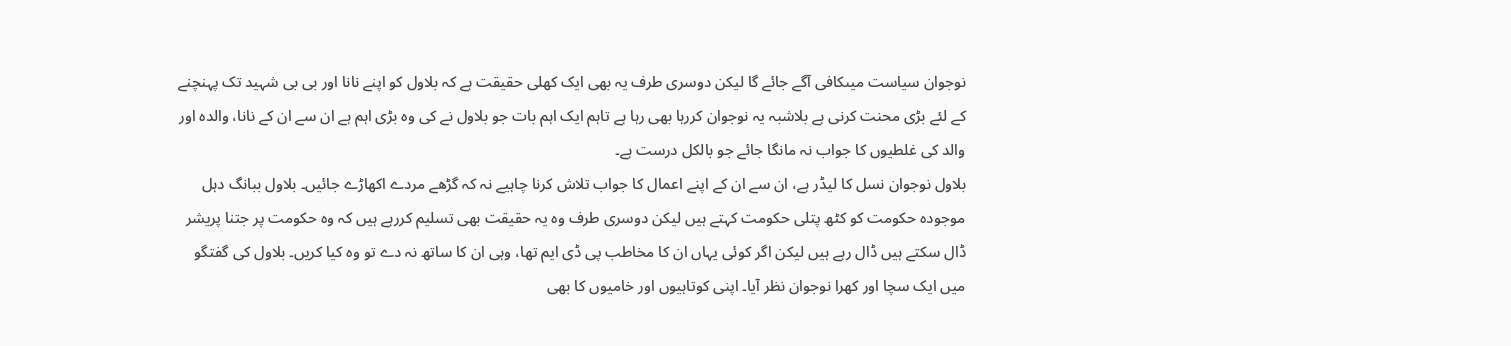نوجوان سیاست میںکافی آگے جائے گا لیکن دوسری طرف یہ بھی ایک کھلی حقیقت ہے کہ بلاول کو اپنے نانا اور بی بی شہید تک پہنچنے کے لئے بڑی محنت کرنی ہے بلاشبہ یہ نوجوان کررہا بھی رہا ہے تاہم ایک اہم بات جو بلاول نے کی وہ بڑی اہم ہے ان سے ان کے نانا، والدہ اور والد کی غلطیوں کا جواب نہ مانگا جائے جو بالکل درست ہے۔
بلاول نوجوان نسل کا لیڈر ہے، ان سے ان کے اپنے اعمال کا جواب تلاش کرنا چاہیے نہ کہ گڑھے مردے اکھاڑے جائیں۔ بلاول ببانگ دہل موجودہ حکومت کو کٹھ پتلی حکومت کہتے ہیں لیکن دوسری طرف وہ یہ حقیقت بھی تسلیم کررہے ہیں کہ وہ حکومت پر جتنا پریشر ڈال سکتے ہیں ڈال رہے ہیں لیکن اگر کوئی یہاں ان کا مخاطب پی ڈی ایم تھا، وہی ان کا ساتھ نہ دے تو وہ کیا کریں۔ بلاول کی گفتگو میں ایک سچا اور کھرا نوجوان نظر آیا۔ اپنی کوتاہیوں اور خامیوں کا بھی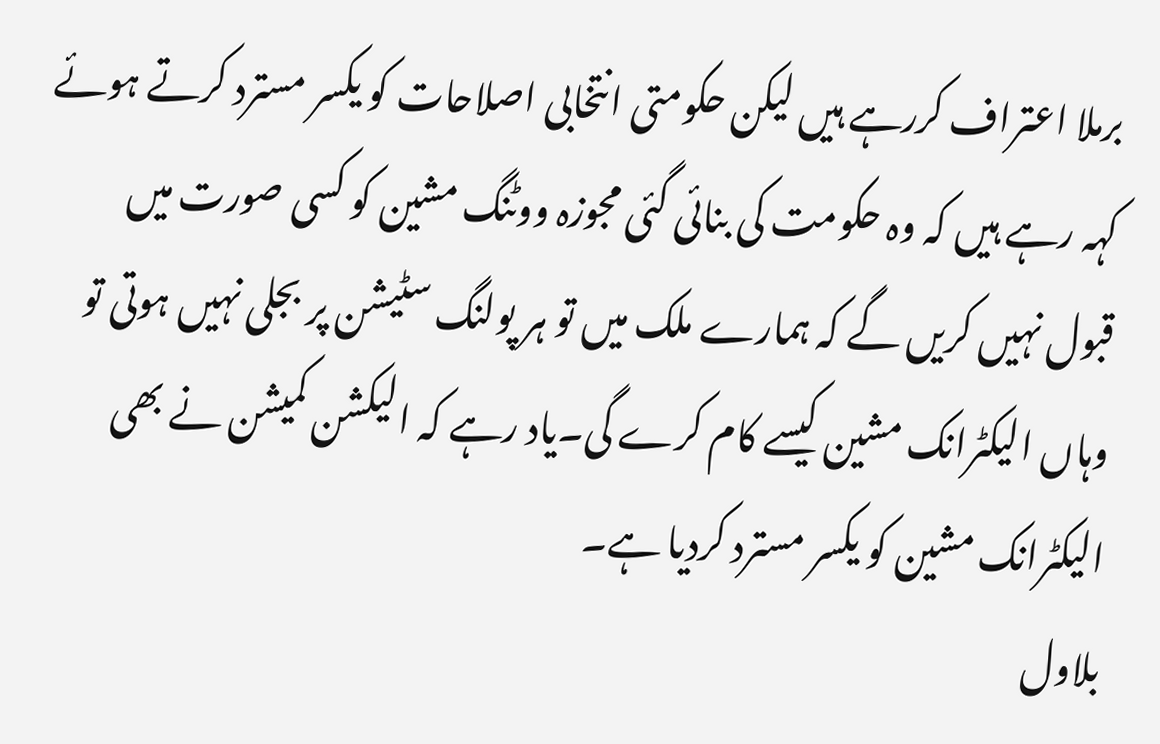برملا اعتراف کررہے ہیں لیکن حکومتی انتخابی اصلاحات کو یکسر مسترد کرتے ہوئے کہہ رہے ہیں کہ وہ حکومت کی بنائی گئی مجوزہ ووٹنگ مشین کو کسی صورت میں قبول نہیں کریں گے کہ ہمارے ملک میں تو ہر پولنگ سٹیشن پر بجلی نہیں ہوتی تو وہاں الیکٹرانک مشین کیسے کام کرے گی۔یاد رہے کہ الیکشن کمیشن نے بھی الیکٹرانک مشین کو یکسر مسترد کردیا ہے۔
بلاول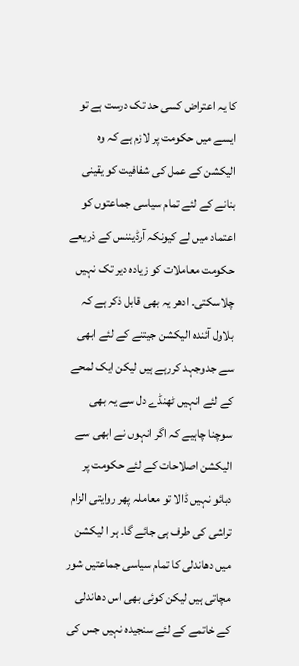کا یہ اعتراض کسی حد تک درست ہے تو ایسے میں حکومت پر لازم ہے کہ وہ الیکشن کے عمل کی شفافیت کو یقینی بنانے کے لئے تمام سیاسی جماعتوں کو اعتماد میں لے کیونکہ آرڈیننس کے ذریعے حکومت معاملات کو زیادہ دیر تک نہیں چلاسکتی۔ ادھر یہ بھی قابل ذکر ہے کہ بلاول آئندہ الیکشن جیتنے کے لئے ابھی سے جدوجہد کررہے ہیں لیکن ایک لمحے کے لئے انہیں ٹھنڈے دل سے یہ بھی سوچنا چاہیے کہ اگر انہوں نے ابھی سے الیکشن اصلاحات کے لئے حکومت پر دبائو نہیں ڈالا تو معاملہ پھر روایتی الزام تراشی کی طرف ہی جائے گا۔ ہر ا لیکشن میں دھاندلی کا تمام سیاسی جماعتیں شور مچاتی ہیں لیکن کوئی بھی اس دھاندلی کے خاتمے کے لئے سنجیدہ نہیں جس کی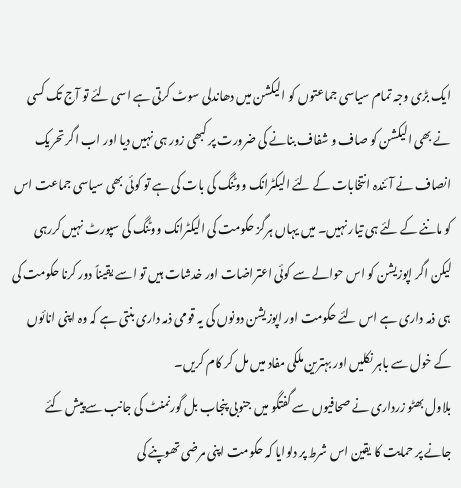ایک بڑی وجہ تمام سیاسی جماعتوں کو الیکشن میں دھاندلی سوٹ کرتی ہے اسی لئے تو آج تک کسی نے بھی الیکشن کو صاف و شفاف بنانے کی ضرورت پر کبھی زور ہی نہیں دیا اور اب اگر تحریک انصاف نے آئندہ انتخابات کے لئے الیکٹرانک ووٹنگ کی بات کی ہے تو کوئی بھی سیاسی جماعت اس کو ماننے کے لئے ہی تیار نہیں۔ میں یہاں ہرگز حکومت کی الیکٹرانک ووٹنگ کی سپورٹ نہیں کررہی لیکن اگر اپوزیشن کو اس حوالے سے کوئی اعتراضات اور خدشات ہیں تو اسے یقیناً دور کرنا حکومت کی ہی ذمہ داری ہے اس لئے حکومت اور اپوزیشن دونوں کی یہ قومی ذمہ داری بنتی ہے کہ وہ اپنی انائوں کے خول سے باہر نکلیں اور بہترین ملکی مفاد میں مل کر کام کریں۔
بلاول بھٹو زرداری نے صحافیوں سے گفتگو میں جنوبی پنجاب بل گورنمنٹ کی جانب سے پیش کئے جانے پر حمایت کا یقین اس شرط پر دلوایا کہ حکومت اپنی مرضی تھوپنے کی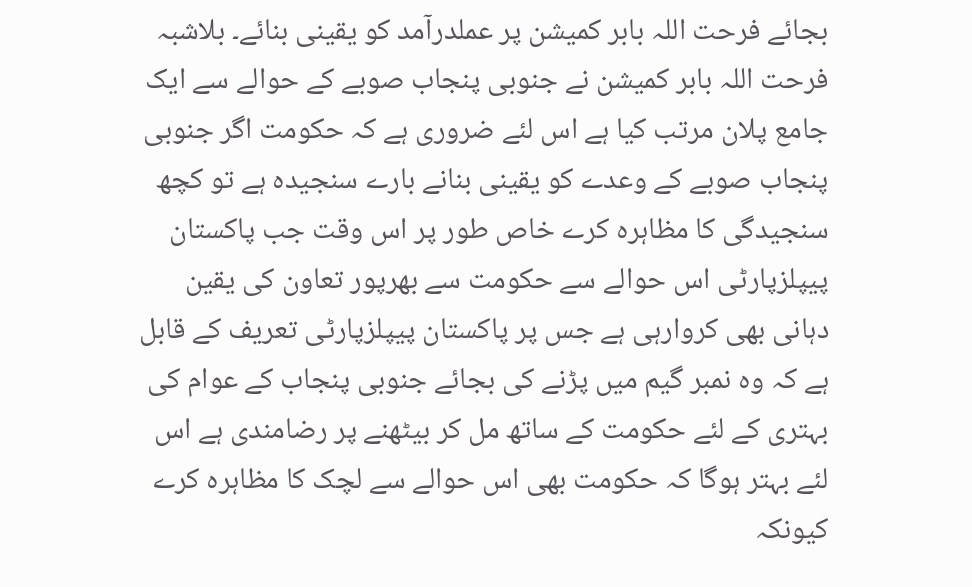بجائے فرحت اللہ بابر کمیشن پر عملدرآمد کو یقینی بنائے۔ بلاشبہ فرحت اللہ بابر کمیشن نے جنوبی پنجاب صوبے کے حوالے سے ایک جامع پلان مرتب کیا ہے اس لئے ضروری ہے کہ حکومت اگر جنوبی پنجاب صوبے کے وعدے کو یقینی بنانے بارے سنجیدہ ہے تو کچھ سنجیدگی کا مظاہرہ کرے خاص طور پر اس وقت جب پاکستان پیپلزپارٹی اس حوالے سے حکومت سے بھرپور تعاون کی یقین دہانی بھی کروارہی ہے جس پر پاکستان پیپلزپارٹی تعریف کے قابل ہے کہ وہ نمبر گیم میں پڑنے کی بجائے جنوبی پنجاب کے عوام کی بہتری کے لئے حکومت کے ساتھ مل کر بیٹھنے پر رضامندی ہے اس لئے بہتر ہوگا کہ حکومت بھی اس حوالے سے لچک کا مظاہرہ کرے کیونکہ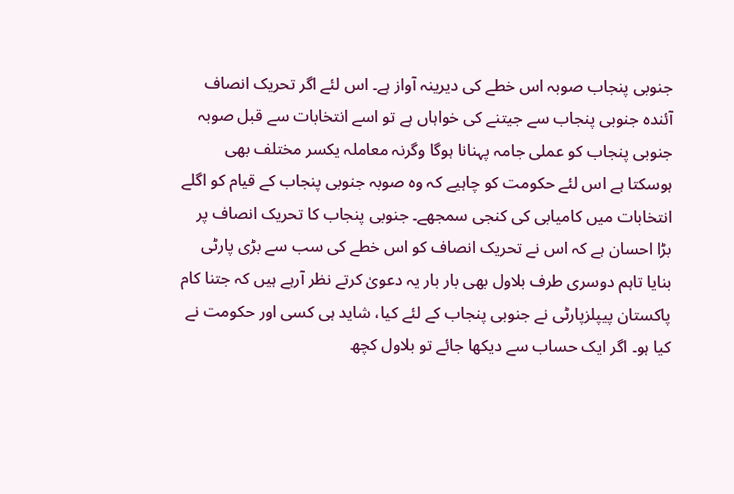جنوبی پنجاب صوبہ اس خطے کی دیرینہ آواز ہے۔ اس لئے اگر تحریک انصاف آئندہ جنوبی پنجاب سے جیتنے کی خواہاں ہے تو اسے انتخابات سے قبل صوبہ جنوبی پنجاب کو عملی جامہ پہنانا ہوگا وگرنہ معاملہ یکسر مختلف بھی ہوسکتا ہے اس لئے حکومت کو چاہیے کہ وہ صوبہ جنوبی پنجاب کے قیام کو اگلے انتخابات میں کامیابی کی کنجی سمجھے۔ جنوبی پنجاب کا تحریک انصاف پر بڑا احسان ہے کہ اس نے تحریک انصاف کو اس خطے کی سب سے بڑی پارٹی بنایا تاہم دوسری طرف بلاول بھی بار بار یہ دعویٰ کرتے نظر آرہے ہیں کہ جتنا کام پاکستان پیپلزپارٹی نے جنوبی پنجاب کے لئے کیا، شاید ہی کسی اور حکومت نے کیا ہو۔ اگر ایک حساب سے دیکھا جائے تو بلاول کچھ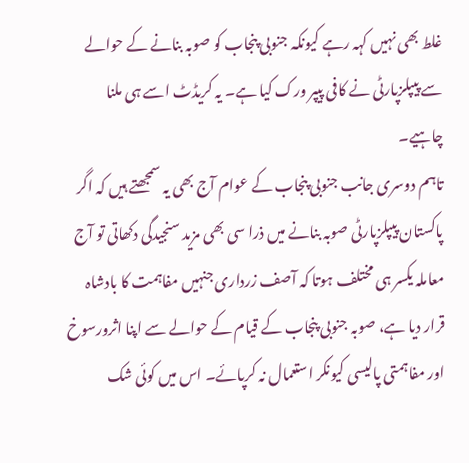غلط بھی نہیں کہہ رہے کیونکہ جنوبی پنجاب کو صوبہ بنانے کے حوالے سے پیپلزپارٹی نے کافی پیپر ورک کیا ہے۔ یہ کریڈٹ اسے ہی ملنا چاہیے۔
تاہم دوسری جانب جنوبی پنجاب کے عوام آج بھی یہ سمجھتے ہیں کہ اگر پاکستان پیپلزپارٹی صوبہ بنانے میں ذرا سی بھی مزید سنجیدگی دکھاتی تو آج معاملہ یکسر ہی مختلف ہوتا کہ آصف زرداری جنہیں مفاہمت کا بادشاہ قرار دیا ہے، صوبہ جنوبی پنجاب کے قیام کے حوالے سے اپنا اثرورسوخ اور مفاہمتی پالیسی کیونکر استعمال نہ کرپائے۔ اس میں کوئی شک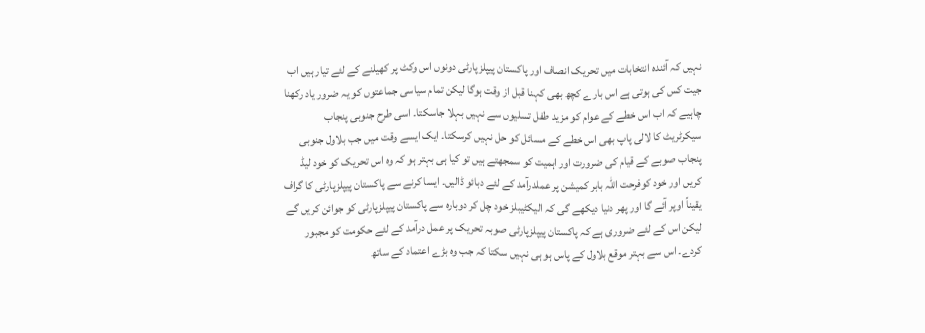نہیں کہ آئندہ انتخابات میں تحریک انصاف اور پاکستان پیپلزپارٹی دونوں اس وکٹ پر کھیلنے کے لئے تیار ہیں اب جیت کس کی ہوتی ہے اس بارے کچھ بھی کہنا قبل از وقت ہوگا لیکن تمام سیاسی جماعتوں کو یہ ضرور یاد رکھنا چاہیے کہ اب اس خطے کے عوام کو مزید طفل تسلیوں سے نہیں بہلا جاسکتا۔ اسی طرح جنوبی پنجاب سیکرٹریٹ کا لالی پاپ بھی اس خطے کے مسائل کو حل نہیں کرسکتا۔ ایک ایسے وقت میں جب بلاول جنوبی پنجاب صوبے کے قیام کی ضرورت اور اہمیت کو سمجھتے ہیں تو کیا ہی بہتر ہو کہ وہ اس تحریک کو خود لیڈ کریں اور خود کوفرحت اللہ بابر کمیشن پر عملدرآمد کے لئے دبائو ڈالیں۔ ایسا کرنے سے پاکستان پیپلزپارٹی کا گراف یقیناً اوپر آئے گا اور پھر دنیا دیکھے گی کہ الیکٹیبلز خود چل کر دوبارہ سے پاکستان پیپلزپارٹی کو جوائن کریں گے لیکن اس کے لئے ضروری ہے کہ پاکستان پیپلزپارٹی صوبہ تحریک پر عمل درآمد کے لئے حکومت کو مجبور کردے۔ اس سے بہتر موقع بلاول کے پاس ہو ہی نہیں سکتا کہ جب وہ بڑے اعتماد کے ساتھ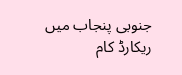جنوبی پنجاب میں ریکارڈ کام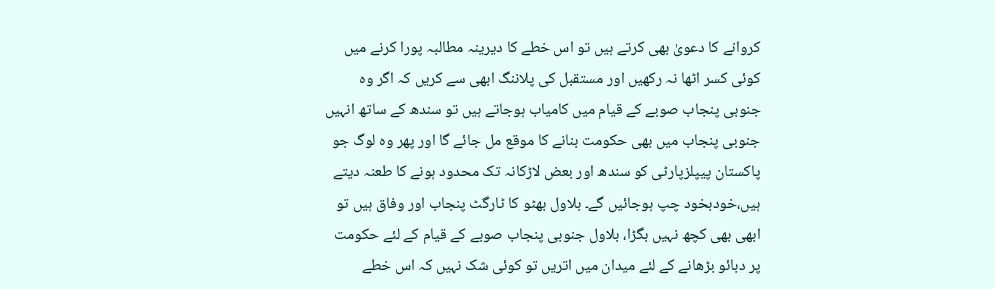کروانے کا دعویٰ بھی کرتے ہیں تو اس خطے کا دیرینہ مطالبہ پورا کرنے میں کوئی کسر اٹھا نہ رکھیں اور مستقبل کی پلاننگ ابھی سے کریں کہ اگر وہ جنوبی پنجاب صوبے کے قیام میں کامیاب ہوجاتے ہیں تو سندھ کے ساتھ انہیں جنوبی پنجاب میں بھی حکومت بنانے کا موقع مل جائے گا اور پھر وہ لوگ جو پاکستان پیپلزپارٹی کو سندھ اور بعض لاڑکانہ تک محدود ہونے کا طعنہ دیتے ہیں،خودبخود چپ ہوجائیں گے۔ بلاول بھٹو کا ٹارگٹ پنجاب اور وفاق ہیں تو ابھی بھی کچھ نہیں بگڑا، بلاول جنوبی پنجاب صوبے کے قیام کے لئے حکومت پر دبائو بڑھانے کے لئے میدان میں اتریں تو کوئی شک نہیں کہ اس خطے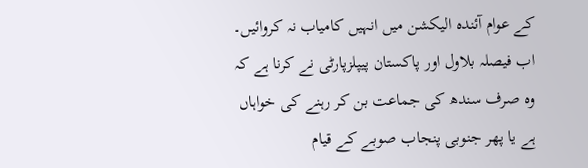کے عوام آئندہ الیکشن میں انہیں کامیاب نہ کروائیں۔ اب فیصلہ بلاول اور پاکستان پیپلزپارٹی نے کرنا ہے کہ وہ صرف سندھ کی جماعت بن کر رہنے کی خواہاں ہے یا پھر جنوبی پنجاب صوبے کے قیام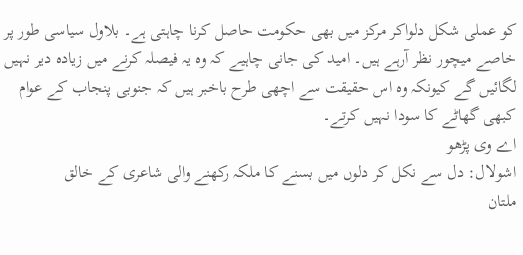کو عملی شکل دلواکر مرکز میں بھی حکومت حاصل کرنا چاہتی ہے۔ بلاول سیاسی طور پر خاصے میچور نظر آرہے ہیں۔ امید کی جانی چاہیے کہ وہ یہ فیصلہ کرنے میں زیادہ دیر نہیں لگائیں گے کیونکہ وہ اس حقیقت سے اچھی طرح باخبر ہیں کہ جنوبی پنجاب کے عوام کبھی گھاٹے کا سودا نہیں کرتے۔
اے وی پڑھو
اشولال: دل سے نکل کر دلوں میں بسنے کا ملکہ رکھنے والی شاعری کے خالق
ملتان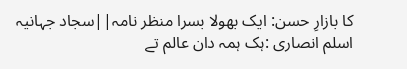کا بازارِ حسن: ایک بھولا بسرا منظر نامہ||سجاد جہانیہ
اسلم انصاری :ہک ہمہ دان عالم تے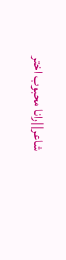شاعر||رانا محبوب اختر